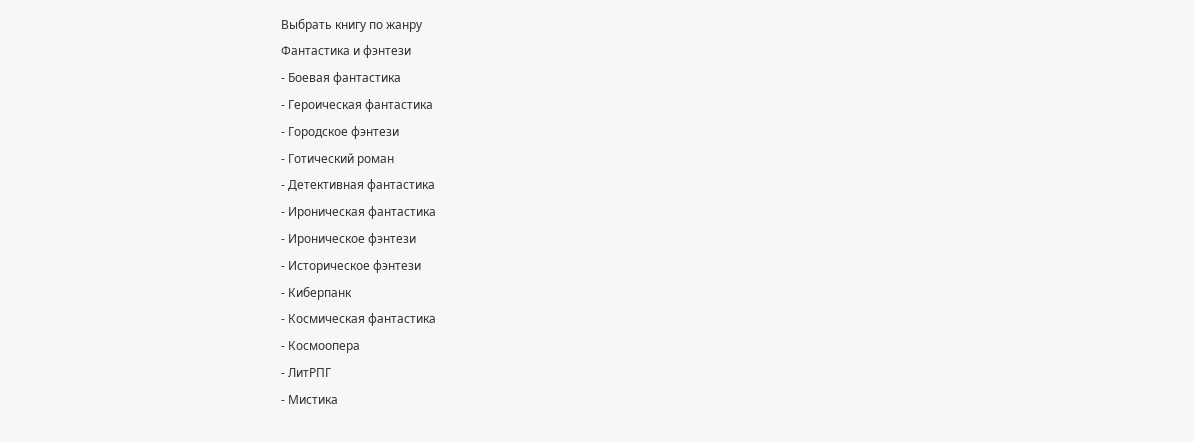Выбрать книгу по жанру
Фантастика и фэнтези
- Боевая фантастика
- Героическая фантастика
- Городское фэнтези
- Готический роман
- Детективная фантастика
- Ироническая фантастика
- Ироническое фэнтези
- Историческое фэнтези
- Киберпанк
- Космическая фантастика
- Космоопера
- ЛитРПГ
- Мистика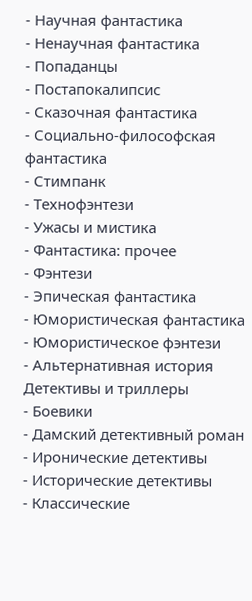- Научная фантастика
- Ненаучная фантастика
- Попаданцы
- Постапокалипсис
- Сказочная фантастика
- Социально-философская фантастика
- Стимпанк
- Технофэнтези
- Ужасы и мистика
- Фантастика: прочее
- Фэнтези
- Эпическая фантастика
- Юмористическая фантастика
- Юмористическое фэнтези
- Альтернативная история
Детективы и триллеры
- Боевики
- Дамский детективный роман
- Иронические детективы
- Исторические детективы
- Классические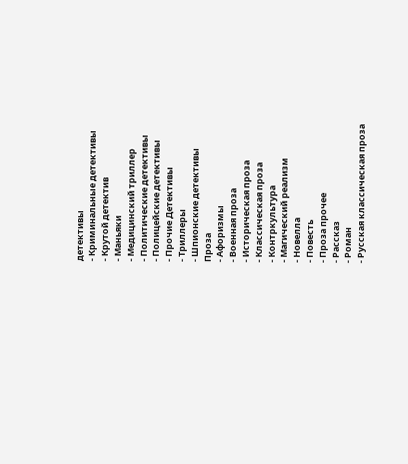детективы
- Криминальные детективы
- Крутой детектив
- Маньяки
- Медицинский триллер
- Политические детективы
- Полицейские детективы
- Прочие Детективы
- Триллеры
- Шпионские детективы
Проза
- Афоризмы
- Военная проза
- Историческая проза
- Классическая проза
- Контркультура
- Магический реализм
- Новелла
- Повесть
- Проза прочее
- Рассказ
- Роман
- Русская классическая проза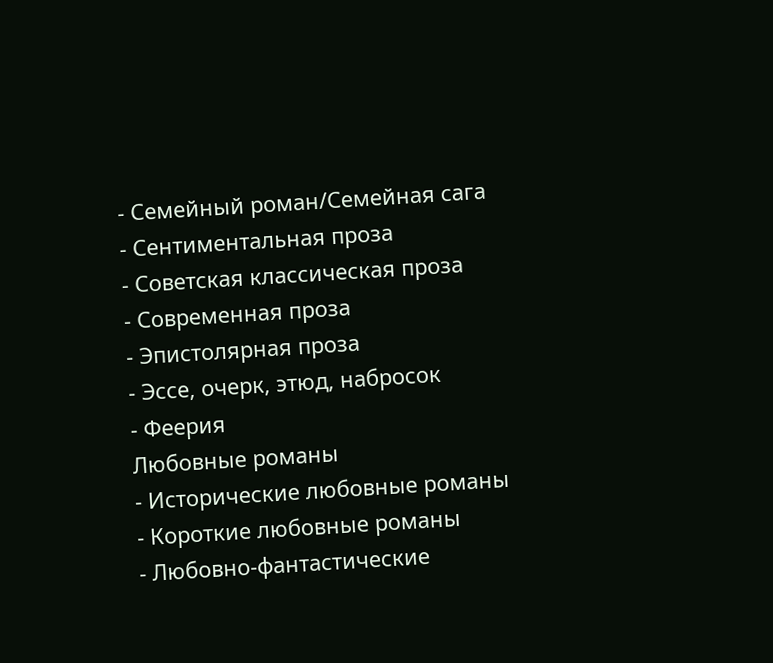- Семейный роман/Семейная сага
- Сентиментальная проза
- Советская классическая проза
- Современная проза
- Эпистолярная проза
- Эссе, очерк, этюд, набросок
- Феерия
Любовные романы
- Исторические любовные романы
- Короткие любовные романы
- Любовно-фантастические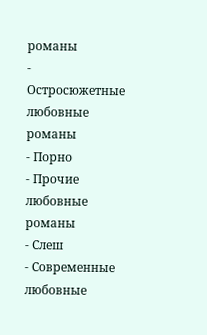романы
- Остросюжетные любовные романы
- Порно
- Прочие любовные романы
- Слеш
- Современные любовные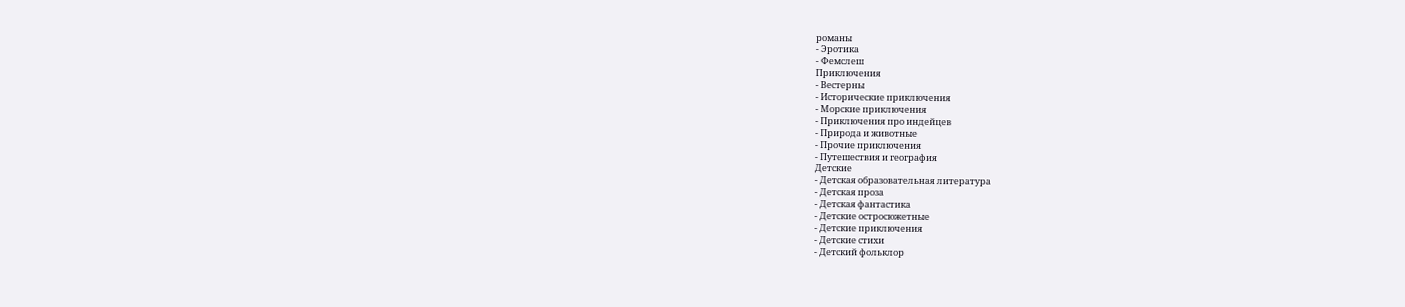романы
- Эротика
- Фемслеш
Приключения
- Вестерны
- Исторические приключения
- Морские приключения
- Приключения про индейцев
- Природа и животные
- Прочие приключения
- Путешествия и география
Детские
- Детская образовательная литература
- Детская проза
- Детская фантастика
- Детские остросюжетные
- Детские приключения
- Детские стихи
- Детский фольклор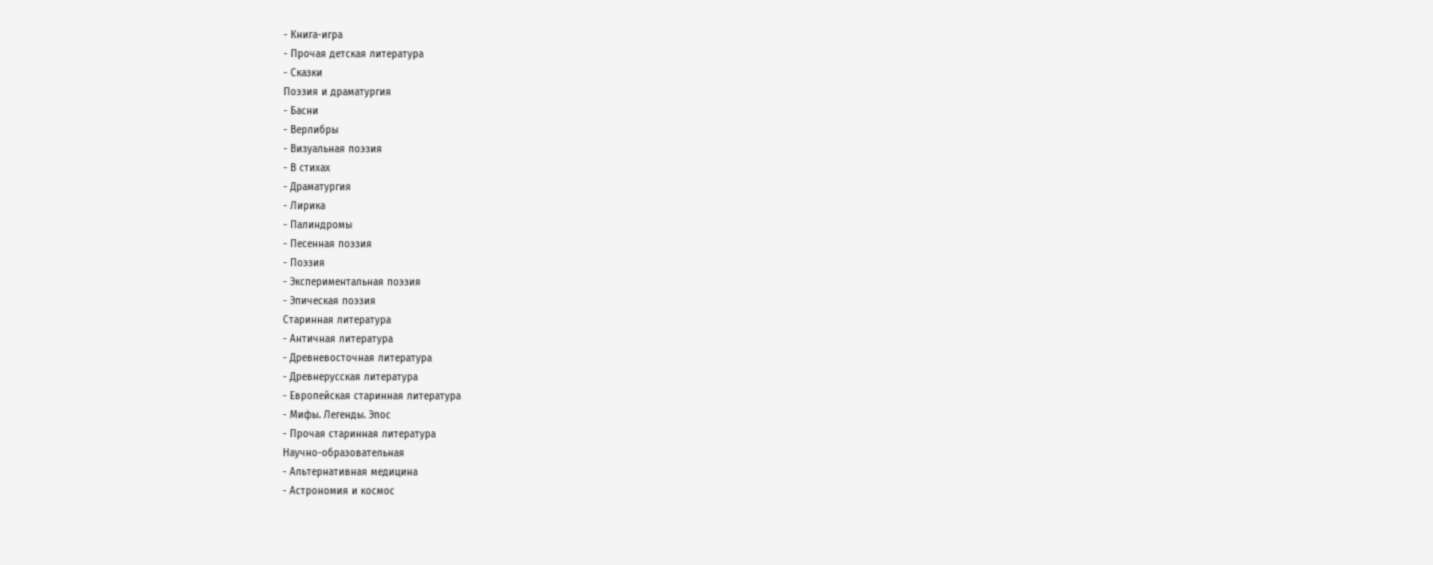- Книга-игра
- Прочая детская литература
- Сказки
Поэзия и драматургия
- Басни
- Верлибры
- Визуальная поэзия
- В стихах
- Драматургия
- Лирика
- Палиндромы
- Песенная поэзия
- Поэзия
- Экспериментальная поэзия
- Эпическая поэзия
Старинная литература
- Античная литература
- Древневосточная литература
- Древнерусская литература
- Европейская старинная литература
- Мифы. Легенды. Эпос
- Прочая старинная литература
Научно-образовательная
- Альтернативная медицина
- Астрономия и космос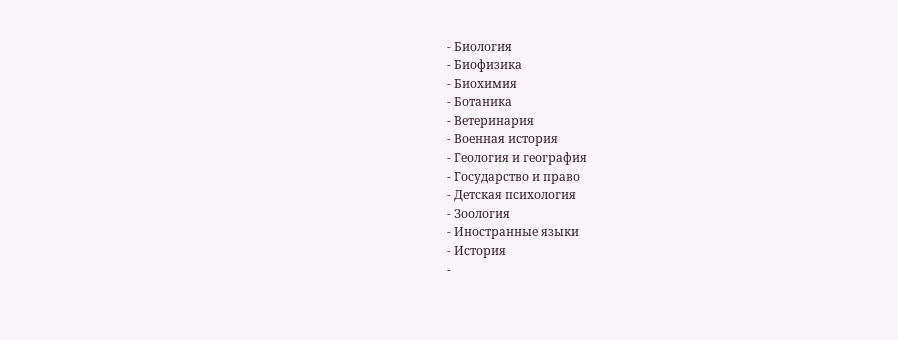- Биология
- Биофизика
- Биохимия
- Ботаника
- Ветеринария
- Военная история
- Геология и география
- Государство и право
- Детская психология
- Зоология
- Иностранные языки
- История
-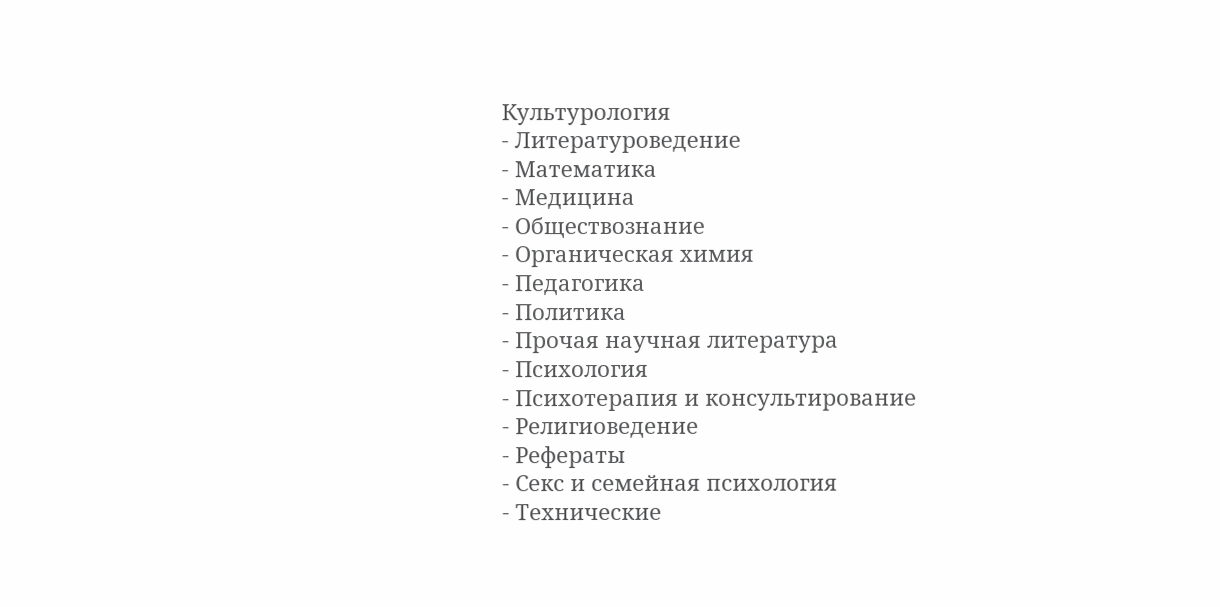Культурология
- Литературоведение
- Математика
- Медицина
- Обществознание
- Органическая химия
- Педагогика
- Политика
- Прочая научная литература
- Психология
- Психотерапия и консультирование
- Религиоведение
- Рефераты
- Секс и семейная психология
- Технические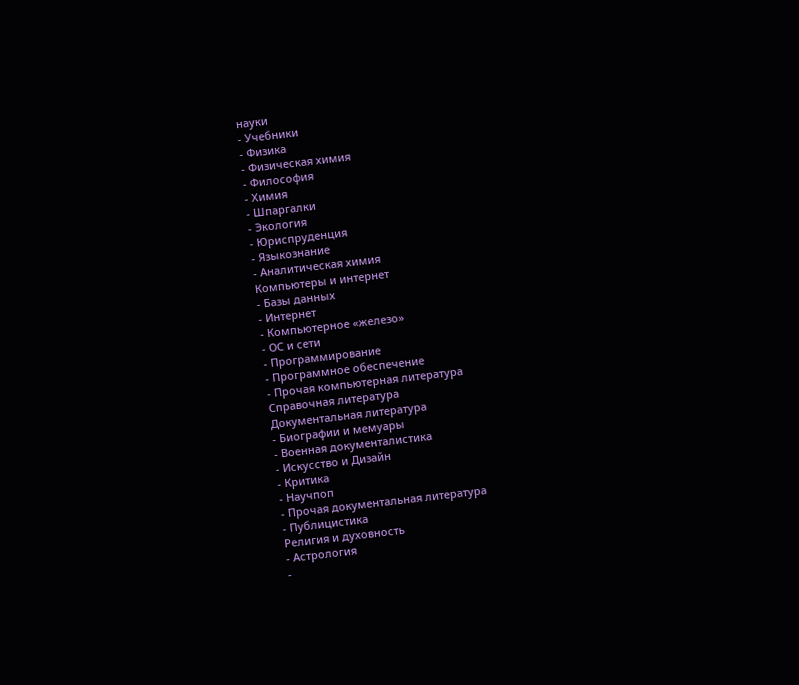науки
- Учебники
- Физика
- Физическая химия
- Философия
- Химия
- Шпаргалки
- Экология
- Юриспруденция
- Языкознание
- Аналитическая химия
Компьютеры и интернет
- Базы данных
- Интернет
- Компьютерное «железо»
- ОС и сети
- Программирование
- Программное обеспечение
- Прочая компьютерная литература
Справочная литература
Документальная литература
- Биографии и мемуары
- Военная документалистика
- Искусство и Дизайн
- Критика
- Научпоп
- Прочая документальная литература
- Публицистика
Религия и духовность
- Астрология
-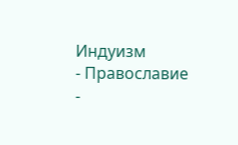Индуизм
- Православие
-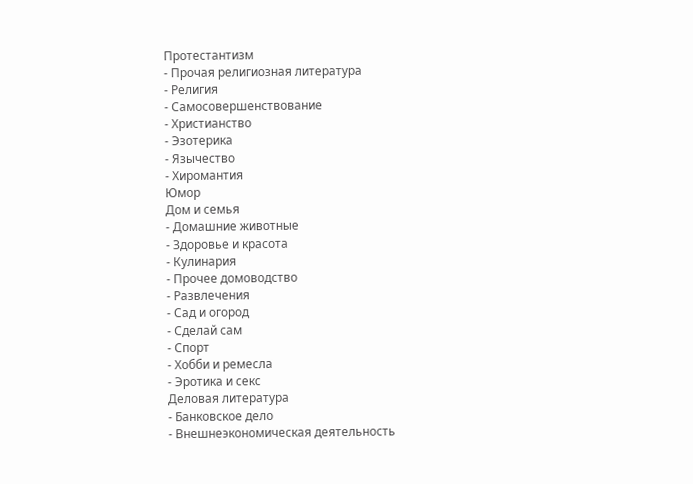Протестантизм
- Прочая религиозная литература
- Религия
- Самосовершенствование
- Христианство
- Эзотерика
- Язычество
- Хиромантия
Юмор
Дом и семья
- Домашние животные
- Здоровье и красота
- Кулинария
- Прочее домоводство
- Развлечения
- Сад и огород
- Сделай сам
- Спорт
- Хобби и ремесла
- Эротика и секс
Деловая литература
- Банковское дело
- Внешнеэкономическая деятельность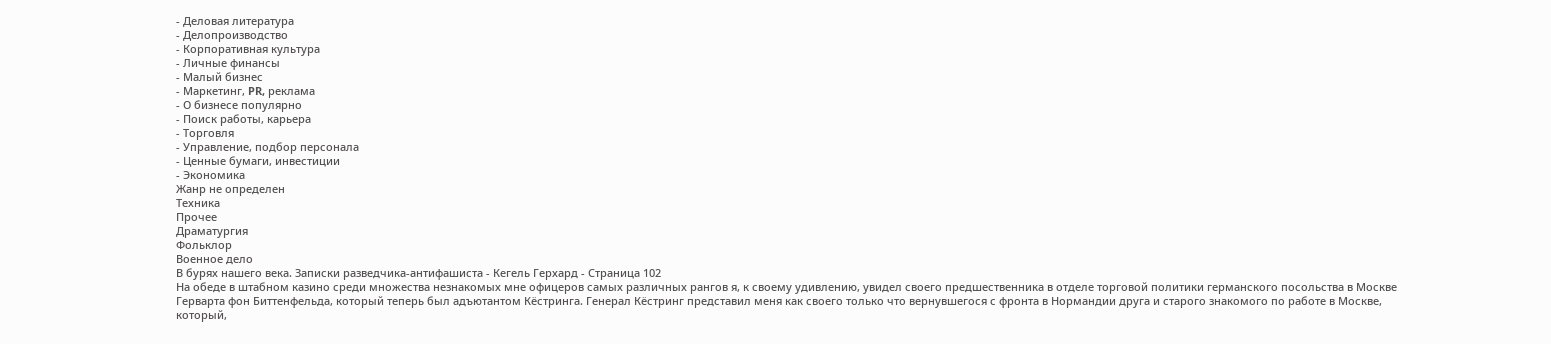- Деловая литература
- Делопроизводство
- Корпоративная культура
- Личные финансы
- Малый бизнес
- Маркетинг, PR, реклама
- О бизнесе популярно
- Поиск работы, карьера
- Торговля
- Управление, подбор персонала
- Ценные бумаги, инвестиции
- Экономика
Жанр не определен
Техника
Прочее
Драматургия
Фольклор
Военное дело
В бурях нашего века. Записки разведчика-антифашиста - Кегель Герхард - Страница 102
На обеде в штабном казино среди множества незнакомых мне офицеров самых различных рангов я, к своему удивлению, увидел своего предшественника в отделе торговой политики германского посольства в Москве Герварта фон Биттенфельда, который теперь был адъютантом Кёстринга. Генерал Кёстринг представил меня как своего только что вернувшегося с фронта в Нормандии друга и старого знакомого по работе в Москве, который,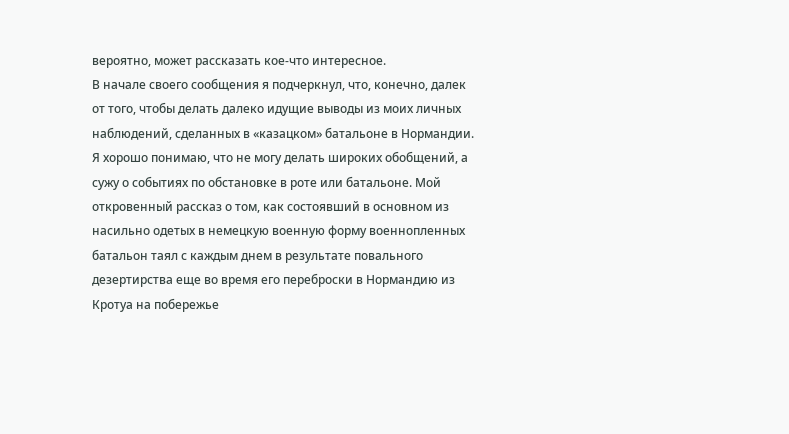вероятно, может рассказать кое-что интересное.
В начале своего сообщения я подчеркнул, что, конечно, далек от того, чтобы делать далеко идущие выводы из моих личных наблюдений, сделанных в «казацком» батальоне в Нормандии. Я хорошо понимаю, что не могу делать широких обобщений, а сужу о событиях по обстановке в роте или батальоне. Мой откровенный рассказ о том, как состоявший в основном из насильно одетых в немецкую военную форму военнопленных батальон таял с каждым днем в результате повального дезертирства еще во время его переброски в Нормандию из Кротуа на побережье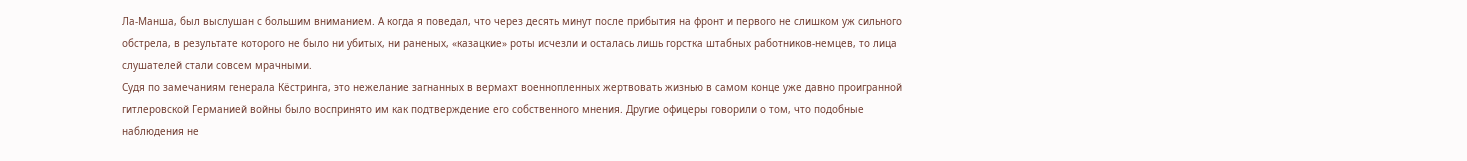Ла-Манша, был выслушан с большим вниманием. А когда я поведал, что через десять минут после прибытия на фронт и первого не слишком уж сильного обстрела, в результате которого не было ни убитых, ни раненых, «казацкие» роты исчезли и осталась лишь горстка штабных работников-немцев, то лица слушателей стали совсем мрачными.
Судя по замечаниям генерала Кёстринга, это нежелание загнанных в вермахт военнопленных жертвовать жизнью в самом конце уже давно проигранной гитлеровской Германией войны было воспринято им как подтверждение его собственного мнения. Другие офицеры говорили о том, что подобные наблюдения не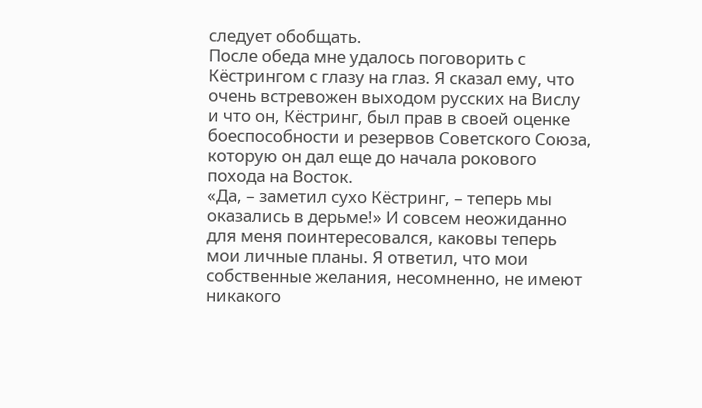следует обобщать.
После обеда мне удалось поговорить с Кёстрингом с глазу на глаз. Я сказал ему, что очень встревожен выходом русских на Вислу и что он, Кёстринг, был прав в своей оценке боеспособности и резервов Советского Союза, которую он дал еще до начала рокового похода на Восток.
«Да, – заметил сухо Кёстринг, – теперь мы оказались в дерьме!» И совсем неожиданно для меня поинтересовался, каковы теперь мои личные планы. Я ответил, что мои собственные желания, несомненно, не имеют никакого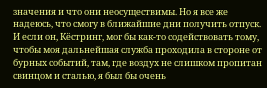значения и что они неосуществимы. Но я все же надеюсь, что смогу в ближайшие дни получить отпуск. И если он, Кёстринг, мог бы как-то содействовать тому, чтобы моя дальнейшая служба проходила в стороне от бурных событий, там, где воздух не слишком пропитан свинцом и сталью, я был бы очень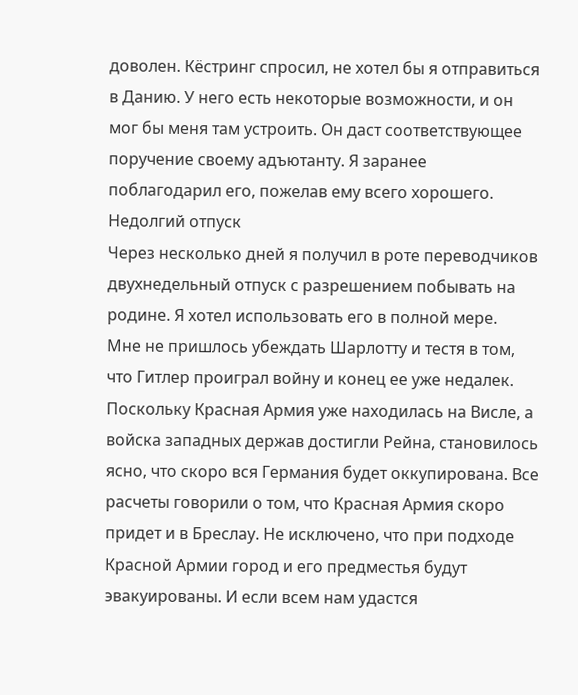доволен. Кёстринг спросил, не хотел бы я отправиться в Данию. У него есть некоторые возможности, и он мог бы меня там устроить. Он даст соответствующее поручение своему адъютанту. Я заранее поблагодарил его, пожелав ему всего хорошего.
Недолгий отпуск
Через несколько дней я получил в роте переводчиков двухнедельный отпуск с разрешением побывать на родине. Я хотел использовать его в полной мере.
Мне не пришлось убеждать Шарлотту и тестя в том, что Гитлер проиграл войну и конец ее уже недалек. Поскольку Красная Армия уже находилась на Висле, а войска западных держав достигли Рейна, становилось ясно, что скоро вся Германия будет оккупирована. Все расчеты говорили о том, что Красная Армия скоро придет и в Бреслау. Не исключено, что при подходе Красной Армии город и его предместья будут эвакуированы. И если всем нам удастся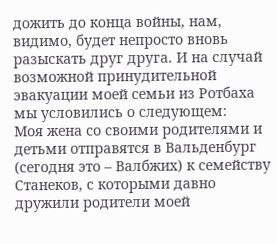дожить до конца войны, нам, видимо, будет непросто вновь разыскать друг друга. И на случай возможной принудительной эвакуации моей семьи из Ротбаха мы условились о следующем:
Моя жена со своими родителями и детьми отправятся в Вальденбург (сегодня это – Валбжих) к семейству Станеков, с которыми давно дружили родители моей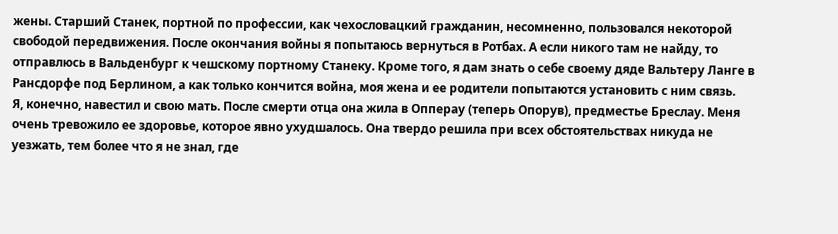жены. Старший Станек, портной по профессии, как чехословацкий гражданин, несомненно, пользовался некоторой свободой передвижения. После окончания войны я попытаюсь вернуться в Ротбах. А если никого там не найду, то отправлюсь в Вальденбург к чешскому портному Станеку. Кроме того, я дам знать о себе своему дяде Вальтеру Ланге в Рансдорфе под Берлином, а как только кончится война, моя жена и ее родители попытаются установить с ним связь.
Я, конечно, навестил и свою мать. После смерти отца она жила в Опперау (теперь Опорув), предместье Бреслау. Меня очень тревожило ее здоровье, которое явно ухудшалось. Она твердо решила при всех обстоятельствах никуда не уезжать, тем более что я не знал, где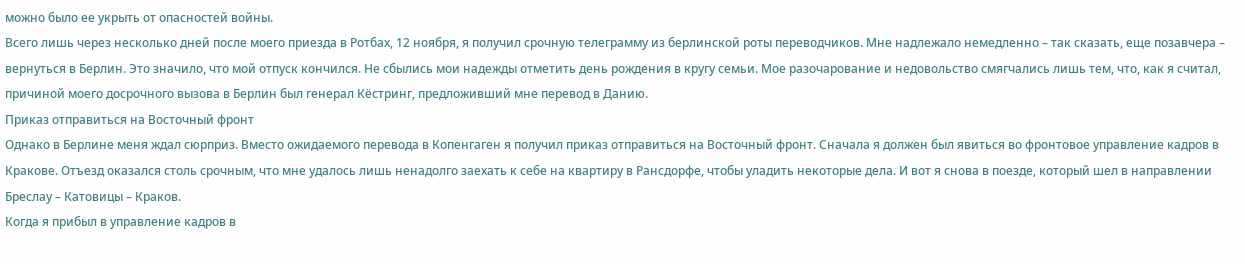можно было ее укрыть от опасностей войны.
Всего лишь через несколько дней после моего приезда в Ротбах, 12 ноября, я получил срочную телеграмму из берлинской роты переводчиков. Мне надлежало немедленно – так сказать, еще позавчера – вернуться в Берлин. Это значило, что мой отпуск кончился. Не сбылись мои надежды отметить день рождения в кругу семьи. Мое разочарование и недовольство смягчались лишь тем, что, как я считал, причиной моего досрочного вызова в Берлин был генерал Кёстринг, предложивший мне перевод в Данию.
Приказ отправиться на Восточный фронт
Однако в Берлине меня ждал сюрприз. Вместо ожидаемого перевода в Копенгаген я получил приказ отправиться на Восточный фронт. Сначала я должен был явиться во фронтовое управление кадров в Кракове. Отъезд оказался столь срочным, что мне удалось лишь ненадолго заехать к себе на квартиру в Рансдорфе, чтобы уладить некоторые дела. И вот я снова в поезде, который шел в направлении Бреслау – Катовицы – Краков.
Когда я прибыл в управление кадров в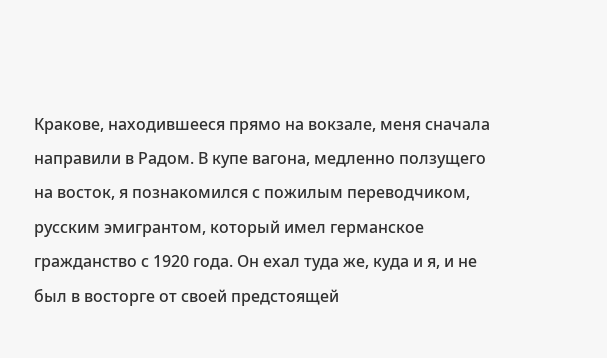Кракове, находившееся прямо на вокзале, меня сначала направили в Радом. В купе вагона, медленно ползущего на восток, я познакомился с пожилым переводчиком, русским эмигрантом, который имел германское гражданство с 1920 года. Он ехал туда же, куда и я, и не был в восторге от своей предстоящей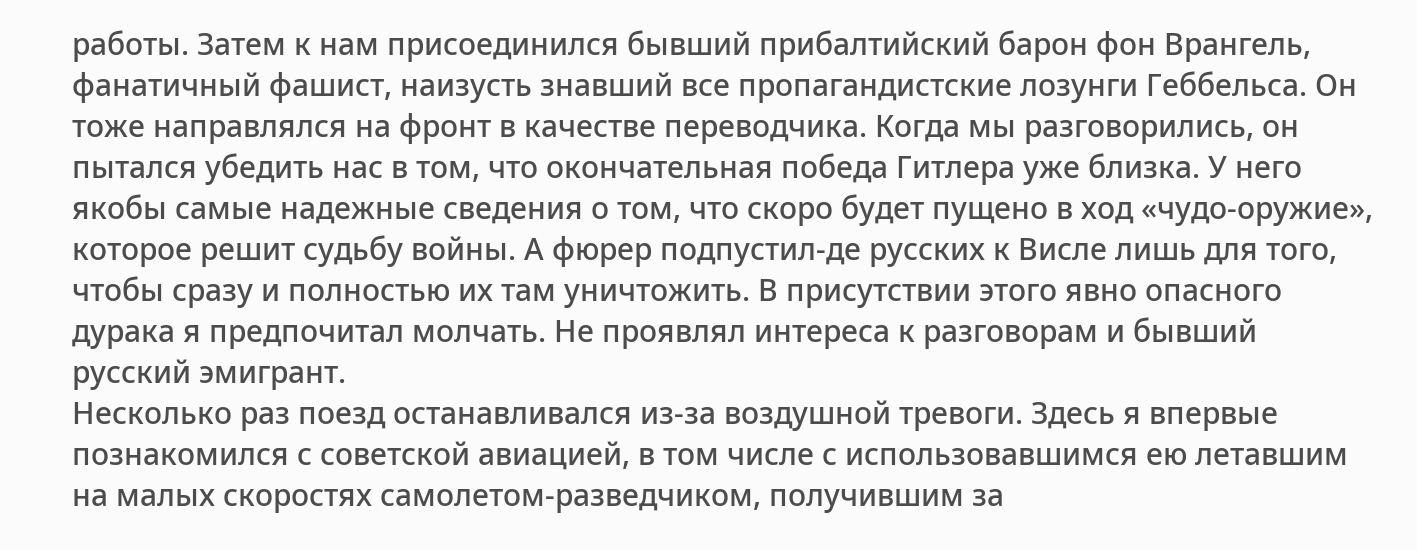работы. Затем к нам присоединился бывший прибалтийский барон фон Врангель, фанатичный фашист, наизусть знавший все пропагандистские лозунги Геббельса. Он тоже направлялся на фронт в качестве переводчика. Когда мы разговорились, он пытался убедить нас в том, что окончательная победа Гитлера уже близка. У него якобы самые надежные сведения о том, что скоро будет пущено в ход «чудо-оружие», которое решит судьбу войны. А фюрер подпустил-де русских к Висле лишь для того, чтобы сразу и полностью их там уничтожить. В присутствии этого явно опасного дурака я предпочитал молчать. Не проявлял интереса к разговорам и бывший русский эмигрант.
Несколько раз поезд останавливался из-за воздушной тревоги. Здесь я впервые познакомился с советской авиацией, в том числе с использовавшимся ею летавшим на малых скоростях самолетом-разведчиком, получившим за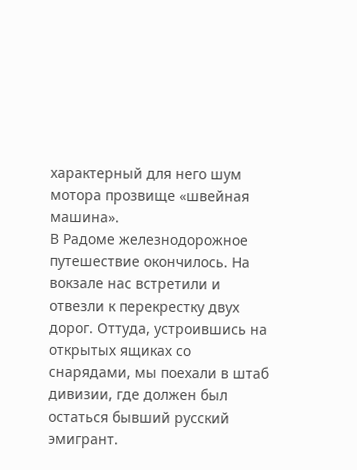характерный для него шум мотора прозвище «швейная машина».
В Радоме железнодорожное путешествие окончилось. На вокзале нас встретили и отвезли к перекрестку двух дорог. Оттуда, устроившись на открытых ящиках со снарядами, мы поехали в штаб дивизии, где должен был остаться бывший русский эмигрант.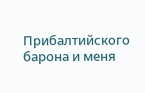Прибалтийского барона и меня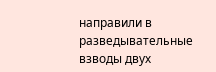направили в разведывательные взводы двух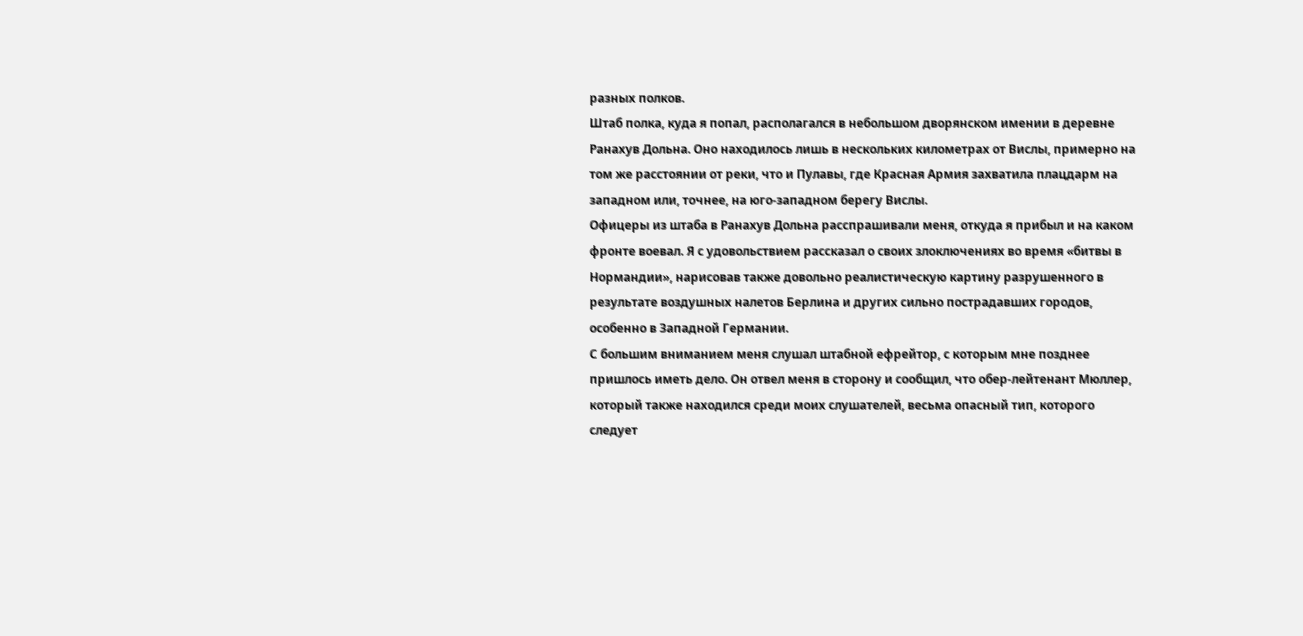разных полков.
Штаб полка, куда я попал, располагался в небольшом дворянском имении в деревне Ранахув Дольна. Оно находилось лишь в нескольких километрах от Вислы, примерно на том же расстоянии от реки, что и Пулавы, где Красная Армия захватила плацдарм на западном или, точнее, на юго-западном берегу Вислы.
Офицеры из штаба в Ранахув Дольна расспрашивали меня, откуда я прибыл и на каком фронте воевал. Я с удовольствием рассказал о своих злоключениях во время «битвы в Нормандии», нарисовав также довольно реалистическую картину разрушенного в результате воздушных налетов Берлина и других сильно пострадавших городов, особенно в Западной Германии.
С большим вниманием меня слушал штабной ефрейтор, с которым мне позднее пришлось иметь дело. Он отвел меня в сторону и сообщил, что обер-лейтенант Мюллер, который также находился среди моих слушателей, весьма опасный тип, которого следует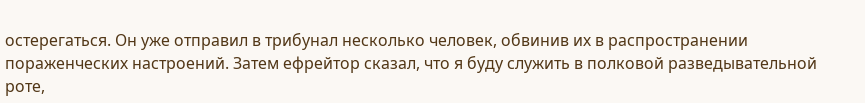остерегаться. Он уже отправил в трибунал несколько человек, обвинив их в распространении пораженческих настроений. Затем ефрейтор сказал, что я буду служить в полковой разведывательной роте,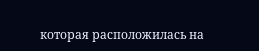которая расположилась на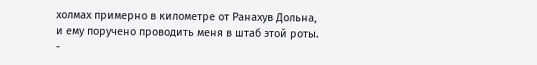холмах примерно в километре от Ранахув Дольна, и ему поручено проводить меня в штаб этой роты.
-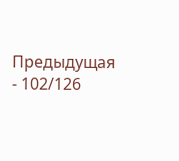Предыдущая
- 102/126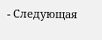- Следующая